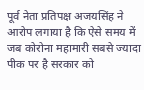पूर्व नेता प्रतिपक्ष अजयसिंह ने आरोप लगाया है कि ऐसे समय में जब कोरोना महामारी सबसे ज्यादा पीक पर है सरकार को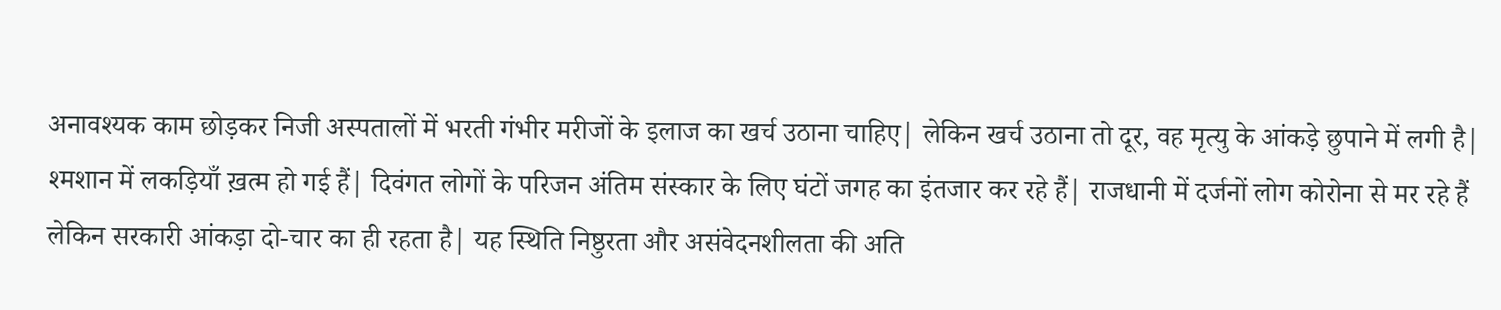अनावश्यक काम छोड़कर निजी अस्पतालों में भरती गंभीर मरीजों के इलाज का खर्च उठाना चाहिए| लेकिन खर्च उठाना तो दूर, वह मृत्यु के आंकड़े छुपाने में लगी है| श्मशान में लकड़ियाँ ख़त्म हो गई हैं| दिवंगत लोगों के परिजन अंतिम संस्कार के लिए घंटों जगह का इंतजार कर रहे हैं| राजधानी में दर्जनों लोग कोरोना से मर रहे हैं लेकिन सरकारी आंकड़ा दो-चार का ही रहता है| यह स्थिति निष्ठुरता और असंवेदनशीलता की अति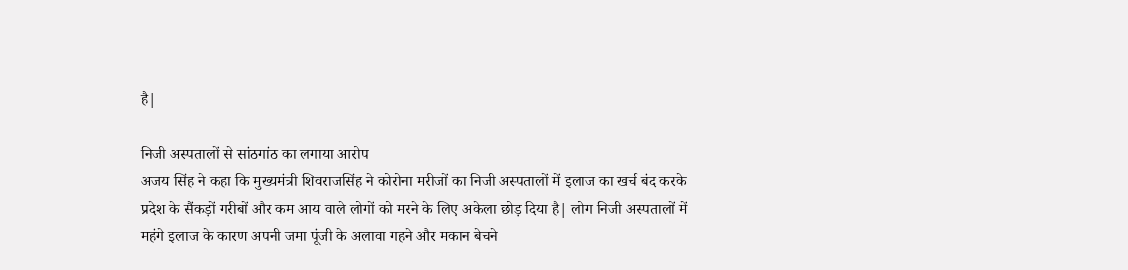है|

निजी अस्पतालों से सांठगांठ का लगाया आरोप
अजय सिंह ने कहा कि मुख्यमंत्री शिवराजसिंह ने कोरोना मरीजों का निजी अस्पतालों में इलाज का खर्च बंद करके प्रदेश के सैंकड़ों गरीबों और कम आय वाले लोगों को मरने के लिए अकेला छोड़ दिया है| लोग निजी अस्पतालों में महंगे इलाज के कारण अपनी जमा पूंजी के अलावा गहने और मकान बेचने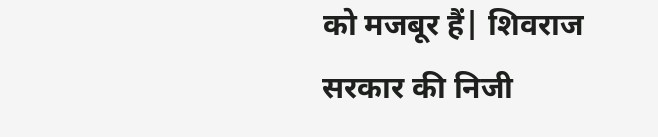को मजबूर हैं| शिवराज सरकार की निजी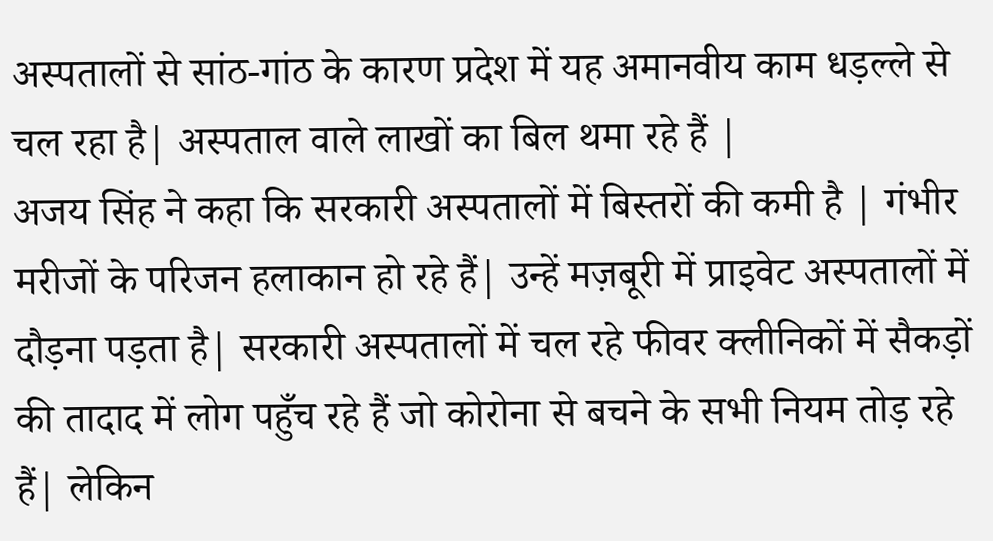अस्पतालों से सांठ-गांठ के कारण प्रदेश में यह अमानवीय काम धड़ल्ले से चल रहा है| अस्पताल वाले लाखों का बिल थमा रहे हैं |
अजय सिंह ने कहा कि सरकारी अस्पतालों में बिस्तरों की कमी है | गंभीर मरीजों के परिजन हलाकान हो रहे हैं| उन्हें मज़बूरी में प्राइवेट अस्पतालों में दौड़ना पड़ता है| सरकारी अस्पतालों में चल रहे फीवर क्लीनिकों में सैकड़ों की तादाद में लोग पहुँच रहे हैं जो कोरोना से बचने के सभी नियम तोड़ रहे हैं| लेकिन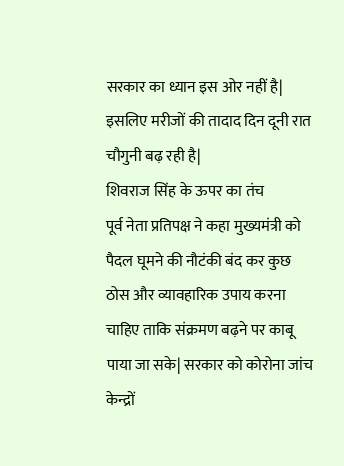सरकार का ध्यान इस ओर नहीं है| इसलिए मरीजों की तादाद दिन दूनी रात चौगुनी बढ़ रही है|
शिवराज सिंह के ऊपर का तंच
पूर्व नेता प्रतिपक्ष ने कहा मुख्यमंत्री को पैदल घूमने की नौटंकी बंद कर कुछ ठोस और व्यावहारिक उपाय करना चाहिए ताकि संक्रमण बढ़ने पर काबू पाया जा सके| सरकार को कोरोना जांच केन्द्रों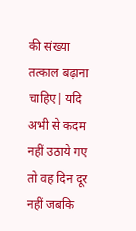की संख्या तत्काल बढ़ाना चाहिए| यदि अभी से कदम नहीं उठाये गए तो वह दिन दूर नहीं जबकि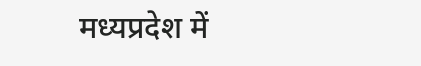मध्यप्रदेश में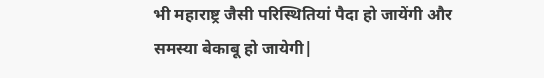भी महाराष्ट्र जैसी परिस्थितियां पैदा हो जायेंगी और समस्या बेकाबू हो जायेगी|